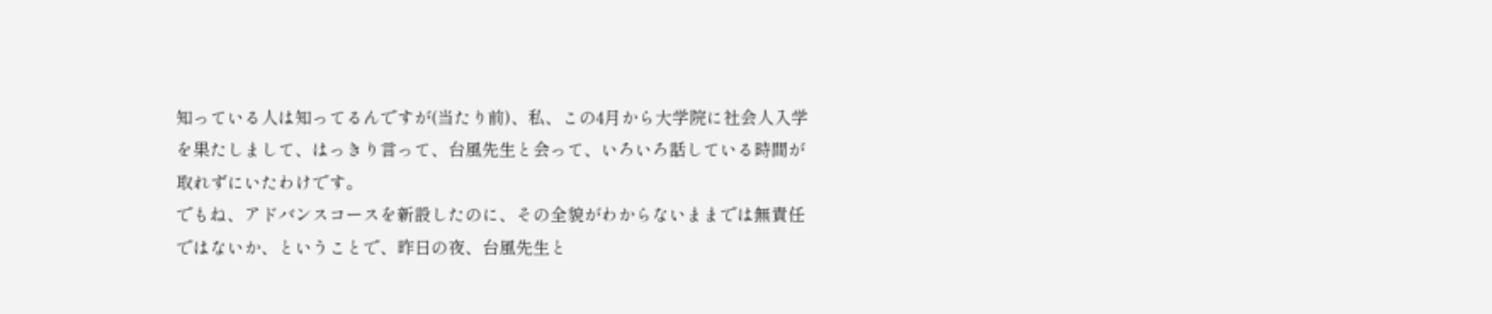知っている人は知ってるんですが(当たり前)、私、この4月から大学院に社会人入学を果たしまして、はっきり言って、台風先生と会って、いろいろ話している時間が取れずにいたわけです。
でもね、アドバンスコースを新設したのに、その全貌がわからないままでは無責任ではないか、ということで、昨日の夜、台風先生と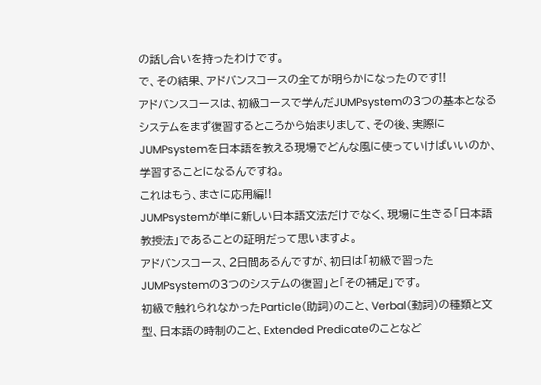の話し合いを持ったわけです。
で、その結果、アドバンスコースの全てが明らかになったのです!!
アドバンスコースは、初級コースで学んだJUMPsystemの3つの基本となるシステムをまず復習するところから始まりまして、その後、実際にJUMPsystemを日本語を教える現場でどんな風に使っていけばいいのか、学習することになるんですね。
これはもう、まさに応用編!!
JUMPsystemが単に新しい日本語文法だけでなく、現場に生きる「日本語教授法」であることの証明だって思いますよ。
アドバンスコース、2日間あるんですが、初日は「初級で習ったJUMPsystemの3つのシステムの復習」と「その補足」です。
初級で触れられなかったParticle(助詞)のこと、Verbal(動詞)の種類と文型、日本語の時制のこと、Extended Predicateのことなど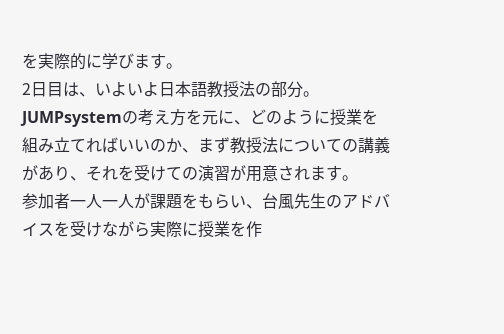を実際的に学びます。
2日目は、いよいよ日本語教授法の部分。
JUMPsystemの考え方を元に、どのように授業を組み立てればいいのか、まず教授法についての講義があり、それを受けての演習が用意されます。
参加者一人一人が課題をもらい、台風先生のアドバイスを受けながら実際に授業を作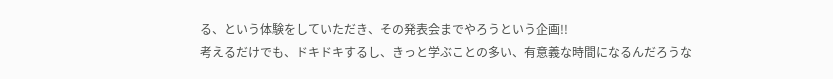る、という体験をしていただき、その発表会までやろうという企画!!
考えるだけでも、ドキドキするし、きっと学ぶことの多い、有意義な時間になるんだろうな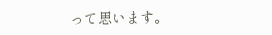って思います。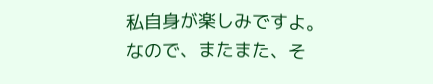私自身が楽しみですよ。
なので、またまた、そ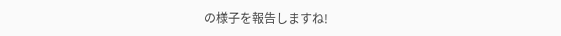の様子を報告しますね!